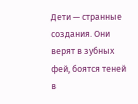Дети — странные создания. Они верят в зубных фей, боятся теней в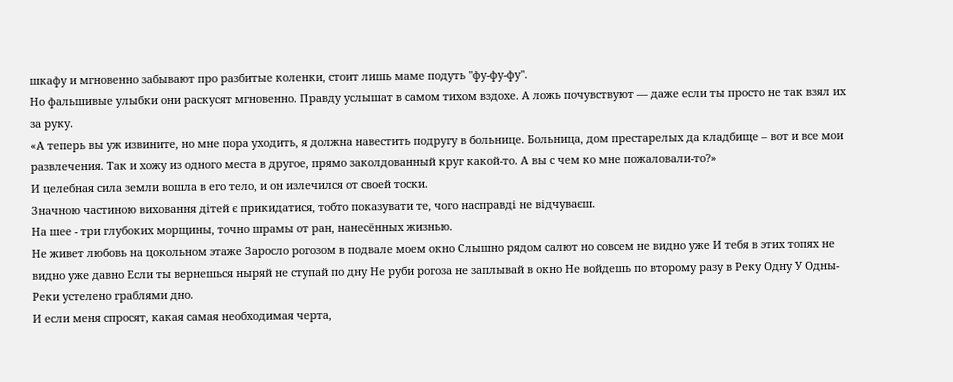шкафу и мгновенно забывают про разбитые коленки, стоит лишь маме подуть "фу-фу-фу".
Но фальшивые улыбки они раскусят мгновенно. Правду услышат в самом тихом вздохе. А ложь почувствуют — даже если ты просто не так взял их за руку.
«А теперь вы уж извините, но мне пора уходить, я должна навестить подругу в больнице. Больница, дом престарелых да кладбище – вот и все мои развлечения. Так и хожу из одного места в другое, прямо заколдованный круг какой-то. А вы с чем ко мне пожаловали-то?»
И целебная сила земли вошла в его тело, и он излечился от своей тоски.
Значною частиною виховання дітей є прикидатися, тобто показувати те, чого насправді не відчуваєш.
На шее - три глубоких морщины, точно шрамы от ран, нанесённых жизнью.
Не живет любовь на цокольном этаже Заросло рогозом в подвале моем окно Слышно рядом салют но совсем не видно уже И тебя в этих топях не видно уже давно Если ты вернешься ныряй не ступай по дну Не руби рогоза не заплывай в окно Не войдешь по второму разу в Реку Одну У Одны-Реки устелено граблями дно.
И если меня спросят, какая самая необходимая черта,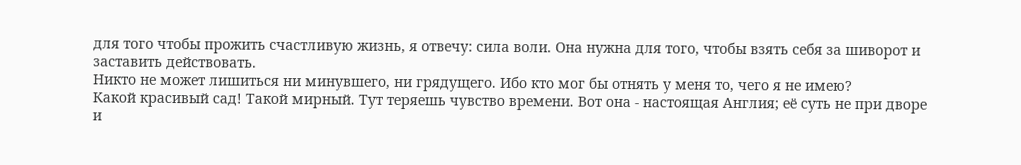для того чтобы прожить счастливую жизнь, я отвечу: сила воли. Она нужна для того, чтобы взять себя за шиворот и заставить действовать.
Никто не может лишиться ни минувшего, ни грядущего. Ибо кто мог бы отнять у меня то, чего я не имею?
Какой красивый сад! Такой мирный. Тут теряешь чувство времени. Вот она - настоящая Англия; её суть не при дворе и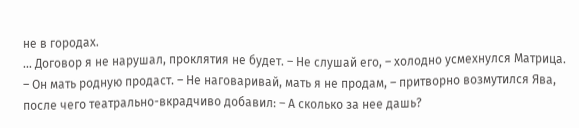не в городах.
... Договор я не нарушал, проклятия не будет. – Не слушай его, – холодно усмехнулся Матрица. – Он мать родную продаст. – Не наговаривай, мать я не продам, – притворно возмутился Ява, после чего театрально-вкрадчиво добавил: – А сколько за нее дашь?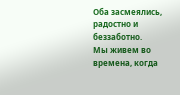Оба засмеялись, радостно и беззаботно.
Мы живем во времена, когда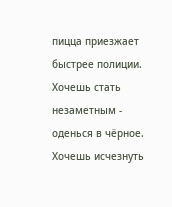пицца приезжает быстрее полиции.
Хочешь стать незаметным - оденься в чёрное. Хочешь исчезнуть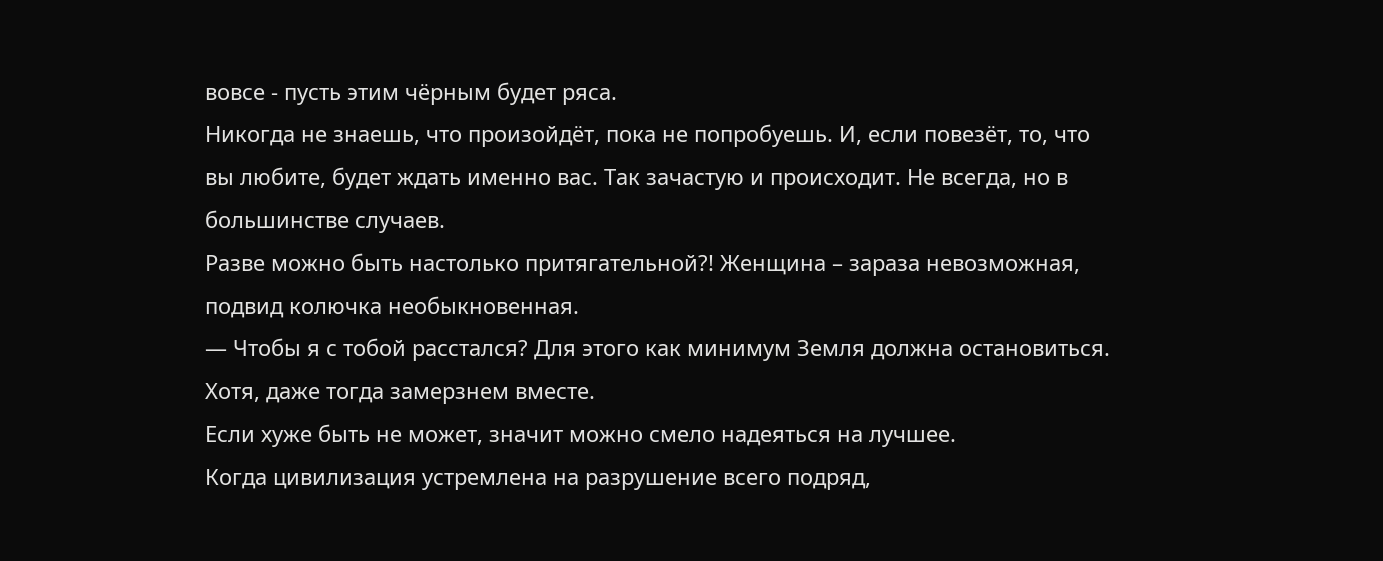вовсе - пусть этим чёрным будет ряса.
Никогда не знаешь, что произойдёт, пока не попробуешь. И, если повезёт, то, что вы любите, будет ждать именно вас. Так зачастую и происходит. Не всегда, но в большинстве случаев.
Разве можно быть настолько притягательной?! Женщина – зараза невозможная, подвид колючка необыкновенная.
— Чтобы я с тобой расстался? Для этого как минимум Земля должна остановиться. Хотя, даже тогда замерзнем вместе.
Если хуже быть не может, значит можно смело надеяться на лучшее.
Когда цивилизация устремлена на разрушение всего подряд,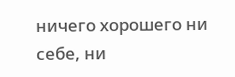ничего хорошего ни себе, ни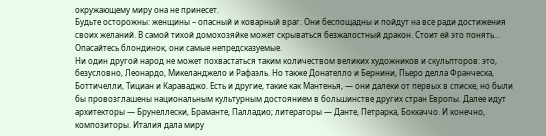окружающему миру она не принесет.
Будьте осторожны: женщины – опасный и коварный враг. Они беспощадны и пойдут на все ради достижения своих желаний. В самой тихой домохозяйке может скрываться безжалостный дракон. Стоит ей это понять... Опасайтесь блондинок, они самые непредсказуемые.
Ни один другой народ не может похвастаться таким количеством великих художников и скульпторов: это, безусловно, Леонардо, Микеланджело и Рафаэль. Но также Донателло и Бернини, Пьеро делла Франческа, Боттичелли, Тициан и Караваджо. Есть и другие, такие как Мантенья, — они далеки от первых в списке, но были бы провозглашены национальным культурным достоянием в большинстве других стран Европы. Далее идут архитекторы — Брунеллески, Браманте, Палладио; литераторы — Данте, Петрарка, Боккаччо. И конечно, композиторы. Италия дала миру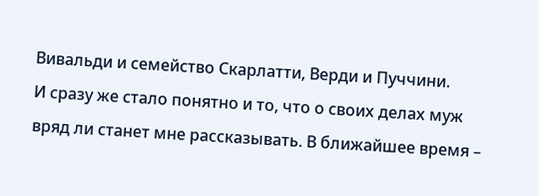Вивальди и семейство Скарлатти, Верди и Пуччини.
И сразу же стало понятно и то, что о своих делах муж вряд ли станет мне рассказывать. В ближайшее время –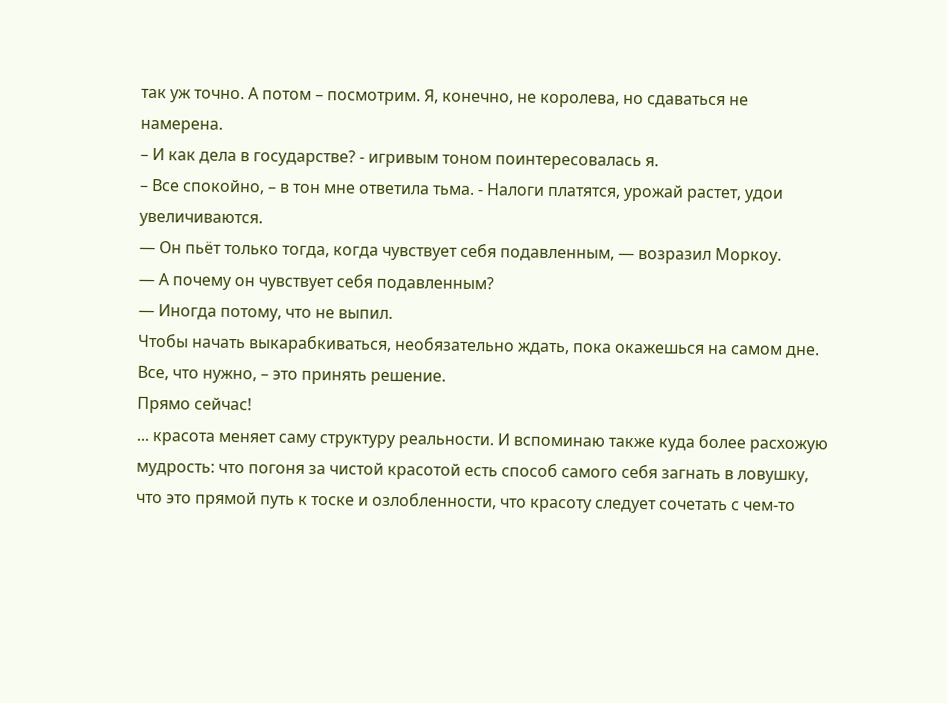так уж точно. А потом – посмотрим. Я, конечно, не королева, но сдаваться не намерена.
– И как дела в государстве? - игривым тоном поинтересовалась я.
– Все спокойно, – в тон мне ответила тьма. - Налоги платятся, урожай растет, удои увеличиваются.
— Он пьёт только тогда, когда чувствует себя подавленным, — возразил Моркоу.
— А почему он чувствует себя подавленным?
— Иногда потому, что не выпил.
Чтобы начать выкарабкиваться, необязательно ждать, пока окажешься на самом дне.
Все, что нужно, – это принять решение.
Прямо сейчас!
... красота меняет саму структуру реальности. И вспоминаю также куда более расхожую мудрость: что погоня за чистой красотой есть способ самого себя загнать в ловушку, что это прямой путь к тоске и озлобленности, что красоту следует сочетать с чем-то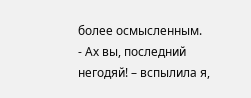более осмысленным.
- Ах вы, последний негодяй! – вспылила я,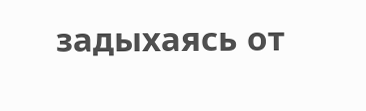задыхаясь от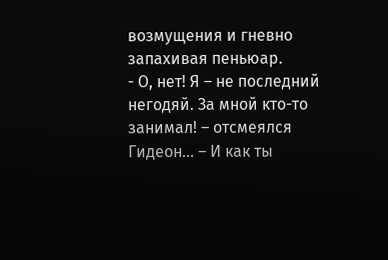возмущения и гневно запахивая пеньюар.
- О, нет! Я – не последний негодяй. За мной кто-то занимал! – отсмеялся Гидеон... – И как ты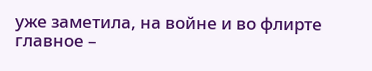уже заметила, на войне и во флирте главное –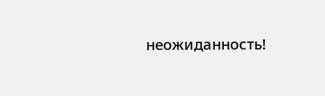неожиданность!